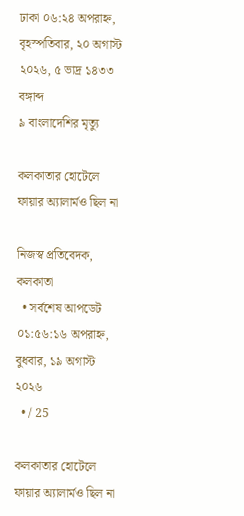ঢাকা ০৬:২৪ অপরাহ্ন, বৃহস্পতিবার, ২০ অগাস্ট ২০২৬, ৫ ভাদ্র ১৪৩৩ বঙ্গাব্দ
৯ বাংলাদেশির মৃত্যু

কলকাতার হোটেলে ফায়ার অ্যালার্মও ছিল না

নিজস্ব প্রতিবেদক, কলকাতা
  • সর্বশেষ আপডেট ০১:৫৬:১৬ অপরাহ্ন, বুধবার, ১৯ অগাস্ট ২০২৬
  • / 25

কলকাতার হোটেলে ফায়ার অ্যালার্মও ছিল না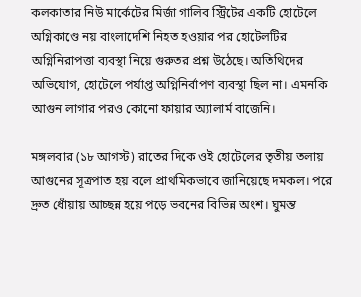কলকাতার নিউ মার্কেটের মির্জা গালিব স্ট্রিটের একটি হোটেলে অগ্নিকাণ্ডে নয় বাংলাদেশি নিহত হওয়ার পর হোটেলটির অগ্নিনিরাপত্তা ব্যবস্থা নিয়ে গুরুতর প্রশ্ন উঠেছে। অতিথিদের অভিযোগ, হোটেলে পর্যাপ্ত অগ্নিনির্বাপণ ব্যবস্থা ছিল না। এমনকি আগুন লাগার পরও কোনো ফায়ার অ্যালার্ম বাজেনি।

মঙ্গলবার (১৮ আগস্ট) রাতের দিকে ওই হোটেলের তৃতীয় তলায় আগুনের সূত্রপাত হয় বলে প্রাথমিকভাবে জানিয়েছে দমকল। পরে দ্রুত ধোঁয়ায় আচ্ছন্ন হয়ে পড়ে ভবনের বিভিন্ন অংশ। ঘুমন্ত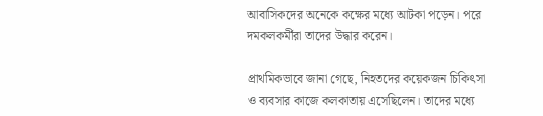আবাসিকদের অনেকে কক্ষের মধ্যে আটকা পড়েন। পরে দমকলকর্মীরা তাদের উদ্ধার করেন।

প্রাথমিকভাবে জানা গেছে, নিহতদের কয়েকজন চিকিৎসা ও ব্যবসার কাজে কলকাতায় এসেছিলেন। তাদের মধ্যে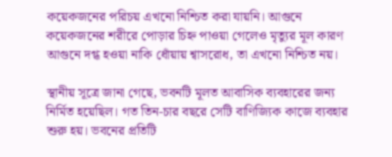কয়েকজনের পরিচয় এখনো নিশ্চিত করা যায়নি। আগুনে কয়েকজনের শরীরে পোড়ার চিহ্ন পাওয়া গেলেও মৃত্যুর মূল কারণ আগুনে দগ্ধ হওয়া নাকি ধোঁয়ায় শ্বাসরোধ, তা এখনো নিশ্চিত নয়।

স্থানীয় সূত্রে জানা গেছে, ভবনটি মূলত আবাসিক ব্যবহারের জন্য নির্মিত হয়েছিল। গত তিন-চার বছরে সেটি বাণিজ্যিক কাজে ব্যবহার শুরু হয়। ভবনের প্রতিটি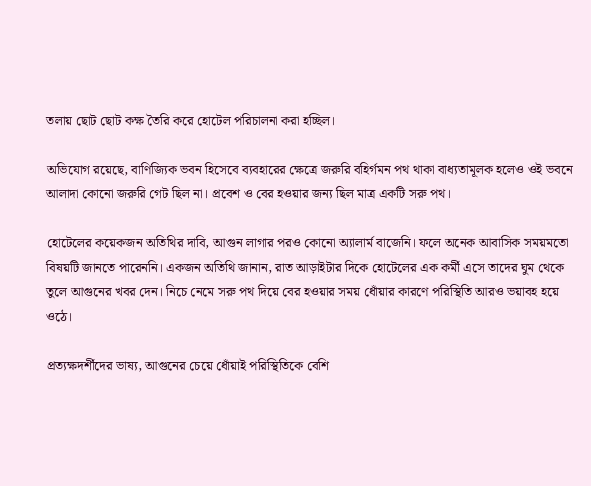তলায় ছোট ছোট কক্ষ তৈরি করে হোটেল পরিচালনা করা হচ্ছিল।

অভিযোগ রয়েছে, বাণিজ্যিক ভবন হিসেবে ব্যবহারের ক্ষেত্রে জরুরি বহির্গমন পথ থাকা বাধ্যতামূলক হলেও ওই ভবনে আলাদা কোনো জরুরি গেট ছিল না। প্রবেশ ও বের হওয়ার জন্য ছিল মাত্র একটি সরু পথ।

হোটেলের কয়েকজন অতিথির দাবি, আগুন লাগার পরও কোনো অ্যালার্ম বাজেনি। ফলে অনেক আবাসিক সময়মতো বিষয়টি জানতে পারেননি। একজন অতিথি জানান, রাত আড়াইটার দিকে হোটেলের এক কর্মী এসে তাদের ঘুম থেকে তুলে আগুনের খবর দেন। নিচে নেমে সরু পথ দিয়ে বের হওয়ার সময় ধোঁয়ার কারণে পরিস্থিতি আরও ভয়াবহ হয়ে ওঠে।

প্রত্যক্ষদর্শীদের ভাষ্য, আগুনের চেয়ে ধোঁয়াই পরিস্থিতিকে বেশি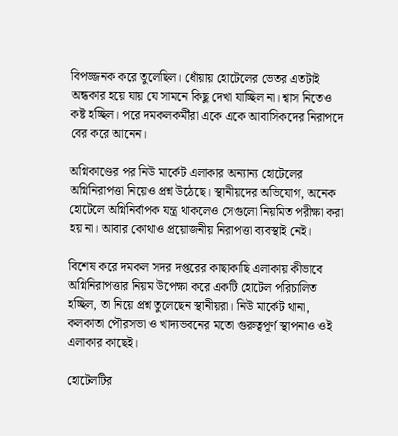বিপজ্জনক করে তুলেছিল। ধোঁয়ায় হোটেলের ভেতর এতটাই অন্ধকার হয়ে যায় যে সামনে কিছু দেখা যাচ্ছিল না। শ্বাস নিতেও কষ্ট হচ্ছিল। পরে দমকলকর্মীরা একে একে আবাসিকদের নিরাপদে বের করে আনেন।

অগ্নিকাণ্ডের পর নিউ মার্কেট এলাকার অন্যান্য হোটেলের অগ্নিনিরাপত্তা নিয়েও প্রশ্ন উঠেছে। স্থানীয়দের অভিযোগ, অনেক হোটেলে অগ্নিনির্বাপক যন্ত্র থাকলেও সেগুলো নিয়মিত পরীক্ষা করা হয় না। আবার কোথাও প্রয়োজনীয় নিরাপত্তা ব্যবস্থাই নেই।

বিশেষ করে দমকল সদর দপ্তরের কাছাকাছি এলাকায় কীভাবে অগ্নিনিরাপত্তার নিয়ম উপেক্ষা করে একটি হোটেল পরিচালিত হচ্ছিল, তা নিয়ে প্রশ্ন তুলেছেন স্থানীয়রা। নিউ মার্কেট থানা, কলকাতা পৌরসভা ও খাদ্যভবনের মতো গুরুত্বপূর্ণ স্থাপনাও ওই এলাকার কাছেই।

হোটেলটির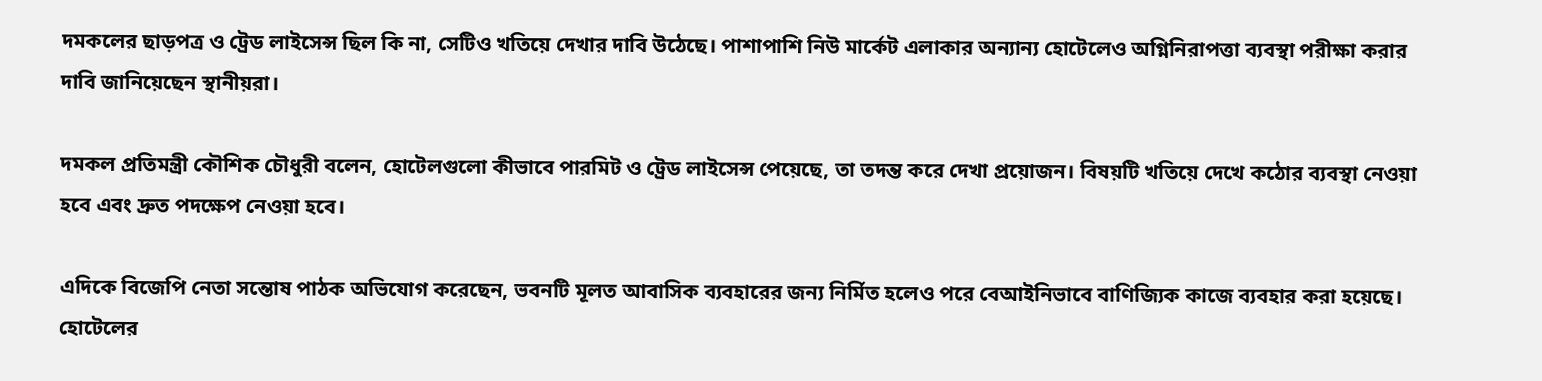দমকলের ছাড়পত্র ও ট্রেড লাইসেন্স ছিল কি না, সেটিও খতিয়ে দেখার দাবি উঠেছে। পাশাপাশি নিউ মার্কেট এলাকার অন্যান্য হোটেলেও অগ্নিনিরাপত্তা ব্যবস্থা পরীক্ষা করার দাবি জানিয়েছেন স্থানীয়রা।

দমকল প্রতিমন্ত্রী কৌশিক চৌধুরী বলেন, হোটেলগুলো কীভাবে পারমিট ও ট্রেড লাইসেন্স পেয়েছে, তা তদন্ত করে দেখা প্রয়োজন। বিষয়টি খতিয়ে দেখে কঠোর ব্যবস্থা নেওয়া হবে এবং দ্রুত পদক্ষেপ নেওয়া হবে।

এদিকে বিজেপি নেতা সন্তোষ পাঠক অভিযোগ করেছেন, ভবনটি মূলত আবাসিক ব্যবহারের জন্য নির্মিত হলেও পরে বেআইনিভাবে বাণিজ্যিক কাজে ব্যবহার করা হয়েছে। হোটেলের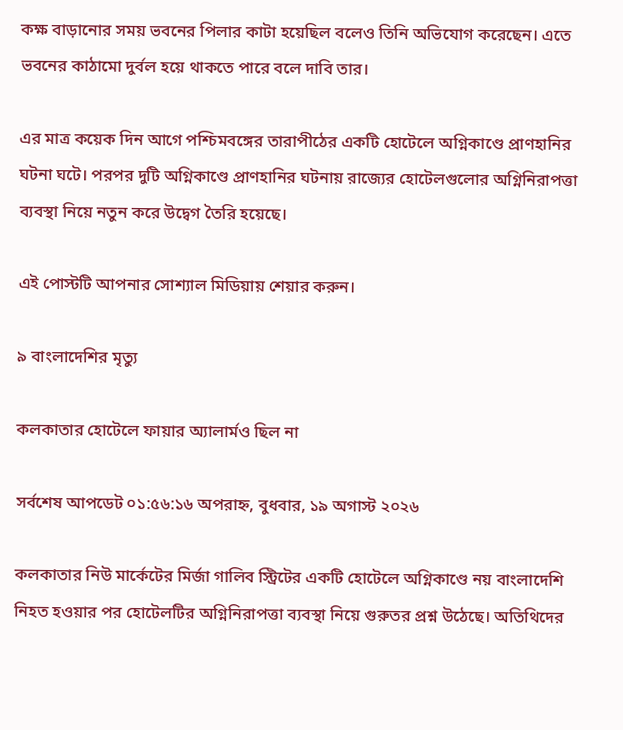কক্ষ বাড়ানোর সময় ভবনের পিলার কাটা হয়েছিল বলেও তিনি অভিযোগ করেছেন। এতে ভবনের কাঠামো দুর্বল হয়ে থাকতে পারে বলে দাবি তার।

এর মাত্র কয়েক দিন আগে পশ্চিমবঙ্গের তারাপীঠের একটি হোটেলে অগ্নিকাণ্ডে প্রাণহানির ঘটনা ঘটে। পরপর দুটি অগ্নিকাণ্ডে প্রাণহানির ঘটনায় রাজ্যের হোটেলগুলোর অগ্নিনিরাপত্তা ব্যবস্থা নিয়ে নতুন করে উদ্বেগ তৈরি হয়েছে।

এই পোস্টটি আপনার সোশ্যাল মিডিয়ায় শেয়ার করুন।

৯ বাংলাদেশির মৃত্যু

কলকাতার হোটেলে ফায়ার অ্যালার্মও ছিল না

সর্বশেষ আপডেট ০১:৫৬:১৬ অপরাহ্ন, বুধবার, ১৯ অগাস্ট ২০২৬

কলকাতার নিউ মার্কেটের মির্জা গালিব স্ট্রিটের একটি হোটেলে অগ্নিকাণ্ডে নয় বাংলাদেশি নিহত হওয়ার পর হোটেলটির অগ্নিনিরাপত্তা ব্যবস্থা নিয়ে গুরুতর প্রশ্ন উঠেছে। অতিথিদের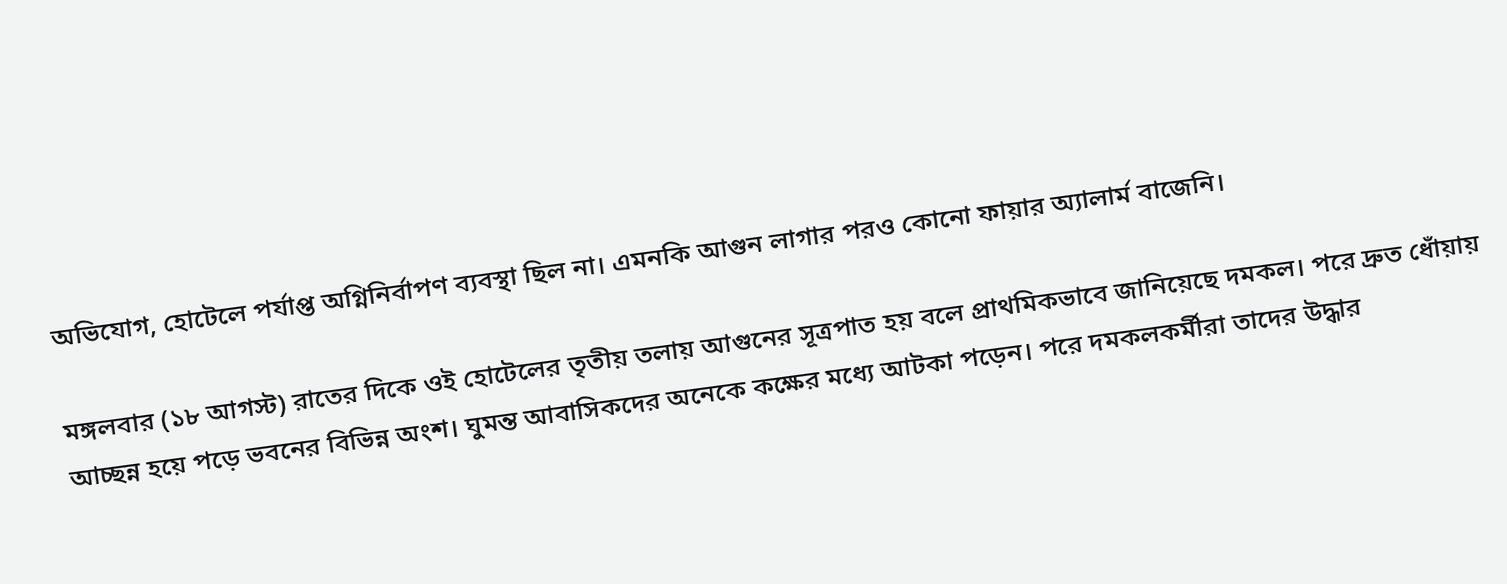অভিযোগ, হোটেলে পর্যাপ্ত অগ্নিনির্বাপণ ব্যবস্থা ছিল না। এমনকি আগুন লাগার পরও কোনো ফায়ার অ্যালার্ম বাজেনি।

মঙ্গলবার (১৮ আগস্ট) রাতের দিকে ওই হোটেলের তৃতীয় তলায় আগুনের সূত্রপাত হয় বলে প্রাথমিকভাবে জানিয়েছে দমকল। পরে দ্রুত ধোঁয়ায় আচ্ছন্ন হয়ে পড়ে ভবনের বিভিন্ন অংশ। ঘুমন্ত আবাসিকদের অনেকে কক্ষের মধ্যে আটকা পড়েন। পরে দমকলকর্মীরা তাদের উদ্ধার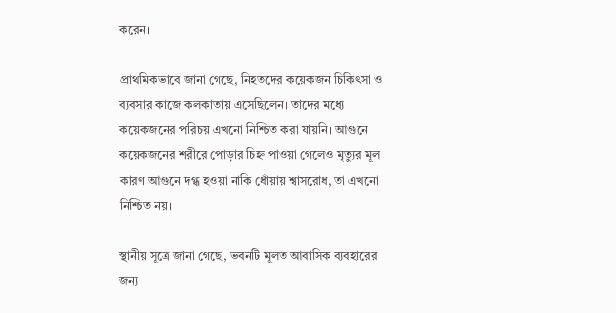করেন।

প্রাথমিকভাবে জানা গেছে, নিহতদের কয়েকজন চিকিৎসা ও ব্যবসার কাজে কলকাতায় এসেছিলেন। তাদের মধ্যে কয়েকজনের পরিচয় এখনো নিশ্চিত করা যায়নি। আগুনে কয়েকজনের শরীরে পোড়ার চিহ্ন পাওয়া গেলেও মৃত্যুর মূল কারণ আগুনে দগ্ধ হওয়া নাকি ধোঁয়ায় শ্বাসরোধ, তা এখনো নিশ্চিত নয়।

স্থানীয় সূত্রে জানা গেছে, ভবনটি মূলত আবাসিক ব্যবহারের জন্য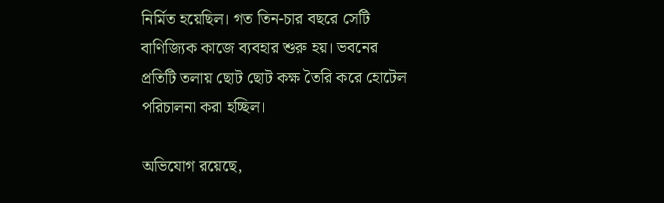নির্মিত হয়েছিল। গত তিন-চার বছরে সেটি বাণিজ্যিক কাজে ব্যবহার শুরু হয়। ভবনের প্রতিটি তলায় ছোট ছোট কক্ষ তৈরি করে হোটেল পরিচালনা করা হচ্ছিল।

অভিযোগ রয়েছে,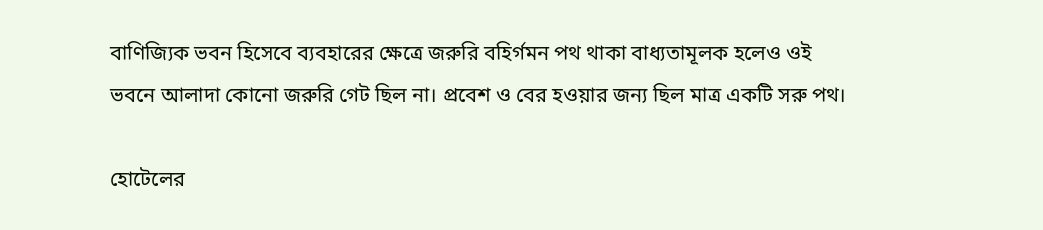বাণিজ্যিক ভবন হিসেবে ব্যবহারের ক্ষেত্রে জরুরি বহির্গমন পথ থাকা বাধ্যতামূলক হলেও ওই ভবনে আলাদা কোনো জরুরি গেট ছিল না। প্রবেশ ও বের হওয়ার জন্য ছিল মাত্র একটি সরু পথ।

হোটেলের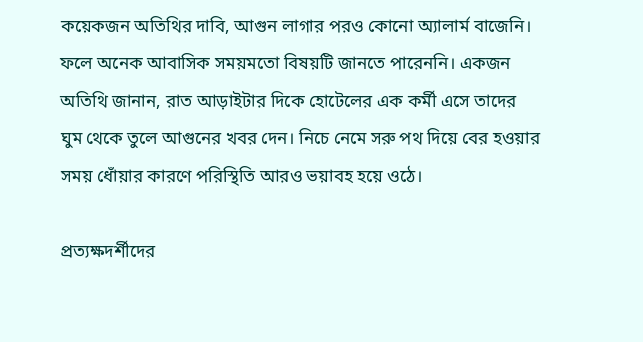কয়েকজন অতিথির দাবি, আগুন লাগার পরও কোনো অ্যালার্ম বাজেনি। ফলে অনেক আবাসিক সময়মতো বিষয়টি জানতে পারেননি। একজন অতিথি জানান, রাত আড়াইটার দিকে হোটেলের এক কর্মী এসে তাদের ঘুম থেকে তুলে আগুনের খবর দেন। নিচে নেমে সরু পথ দিয়ে বের হওয়ার সময় ধোঁয়ার কারণে পরিস্থিতি আরও ভয়াবহ হয়ে ওঠে।

প্রত্যক্ষদর্শীদের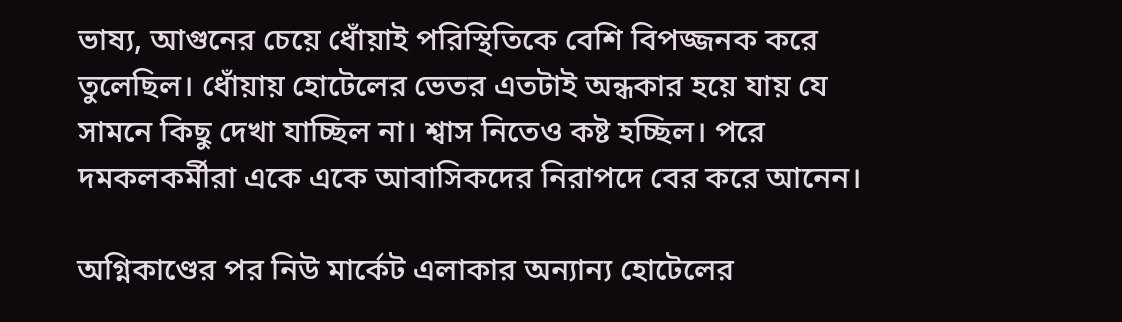ভাষ্য, আগুনের চেয়ে ধোঁয়াই পরিস্থিতিকে বেশি বিপজ্জনক করে তুলেছিল। ধোঁয়ায় হোটেলের ভেতর এতটাই অন্ধকার হয়ে যায় যে সামনে কিছু দেখা যাচ্ছিল না। শ্বাস নিতেও কষ্ট হচ্ছিল। পরে দমকলকর্মীরা একে একে আবাসিকদের নিরাপদে বের করে আনেন।

অগ্নিকাণ্ডের পর নিউ মার্কেট এলাকার অন্যান্য হোটেলের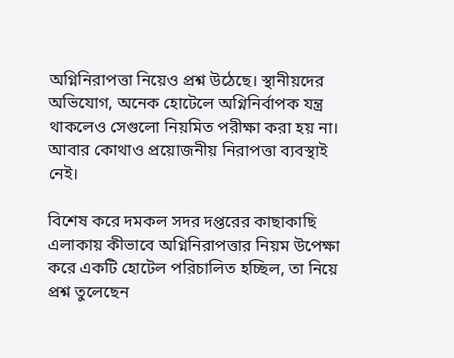অগ্নিনিরাপত্তা নিয়েও প্রশ্ন উঠেছে। স্থানীয়দের অভিযোগ, অনেক হোটেলে অগ্নিনির্বাপক যন্ত্র থাকলেও সেগুলো নিয়মিত পরীক্ষা করা হয় না। আবার কোথাও প্রয়োজনীয় নিরাপত্তা ব্যবস্থাই নেই।

বিশেষ করে দমকল সদর দপ্তরের কাছাকাছি এলাকায় কীভাবে অগ্নিনিরাপত্তার নিয়ম উপেক্ষা করে একটি হোটেল পরিচালিত হচ্ছিল, তা নিয়ে প্রশ্ন তুলেছেন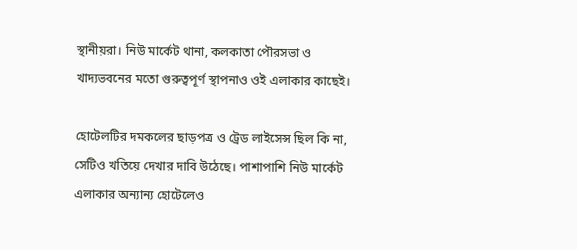স্থানীয়রা। নিউ মার্কেট থানা, কলকাতা পৌরসভা ও খাদ্যভবনের মতো গুরুত্বপূর্ণ স্থাপনাও ওই এলাকার কাছেই।

হোটেলটির দমকলের ছাড়পত্র ও ট্রেড লাইসেন্স ছিল কি না, সেটিও খতিয়ে দেখার দাবি উঠেছে। পাশাপাশি নিউ মার্কেট এলাকার অন্যান্য হোটেলেও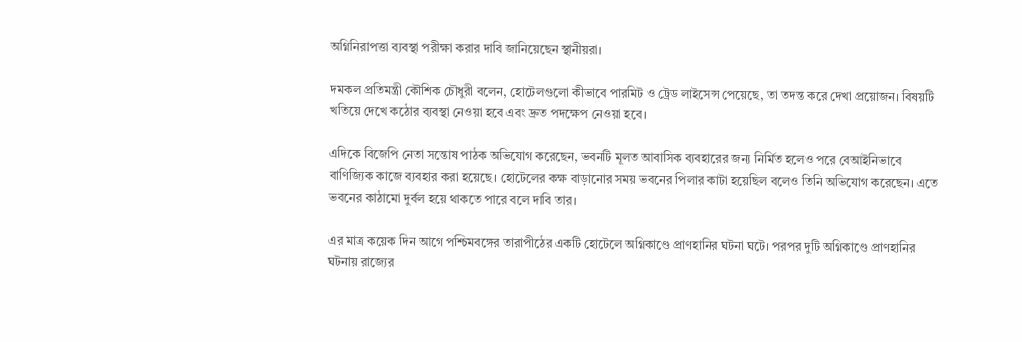অগ্নিনিরাপত্তা ব্যবস্থা পরীক্ষা করার দাবি জানিয়েছেন স্থানীয়রা।

দমকল প্রতিমন্ত্রী কৌশিক চৌধুরী বলেন, হোটেলগুলো কীভাবে পারমিট ও ট্রেড লাইসেন্স পেয়েছে, তা তদন্ত করে দেখা প্রয়োজন। বিষয়টি খতিয়ে দেখে কঠোর ব্যবস্থা নেওয়া হবে এবং দ্রুত পদক্ষেপ নেওয়া হবে।

এদিকে বিজেপি নেতা সন্তোষ পাঠক অভিযোগ করেছেন, ভবনটি মূলত আবাসিক ব্যবহারের জন্য নির্মিত হলেও পরে বেআইনিভাবে বাণিজ্যিক কাজে ব্যবহার করা হয়েছে। হোটেলের কক্ষ বাড়ানোর সময় ভবনের পিলার কাটা হয়েছিল বলেও তিনি অভিযোগ করেছেন। এতে ভবনের কাঠামো দুর্বল হয়ে থাকতে পারে বলে দাবি তার।

এর মাত্র কয়েক দিন আগে পশ্চিমবঙ্গের তারাপীঠের একটি হোটেলে অগ্নিকাণ্ডে প্রাণহানির ঘটনা ঘটে। পরপর দুটি অগ্নিকাণ্ডে প্রাণহানির ঘটনায় রাজ্যের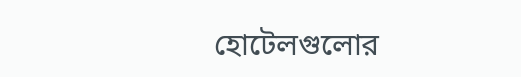হোটেলগুলোর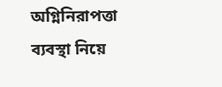অগ্নিনিরাপত্তা ব্যবস্থা নিয়ে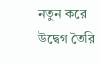নতুন করে উদ্বেগ তৈরি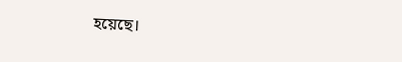হয়েছে।